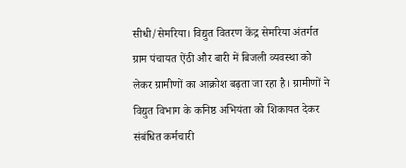सीधी/सेमरिया। विद्युत वितरण केंद्र सेमरिया अंतर्गत ग्राम पंचायत ऐंठी और बारी में बिजली व्यवस्था को लेकर ग्रामीणों का आक्रोश बढ़ता जा रहा है। ग्रामीणों ने विद्युत विभाग के कनिष्ठ अभियंता को शिकायत देकर संबंधित कर्मचारी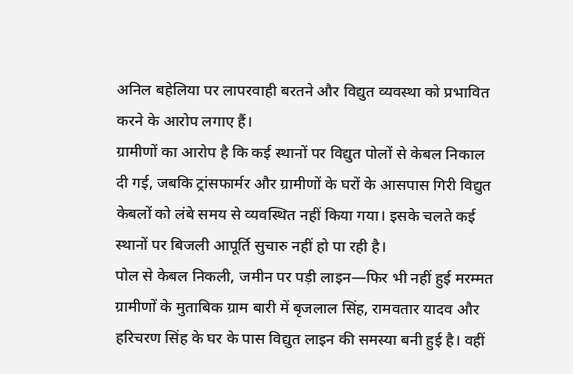अनिल बहेलिया पर लापरवाही बरतने और विद्युत व्यवस्था को प्रभावित करने के आरोप लगाए हैं।
ग्रामीणों का आरोप है कि कई स्थानों पर विद्युत पोलों से केबल निकाल दी गई, जबकि ट्रांसफार्मर और ग्रामीणों के घरों के आसपास गिरी विद्युत केबलों को लंबे समय से व्यवस्थित नहीं किया गया। इसके चलते कई स्थानों पर बिजली आपूर्ति सुचारु नहीं हो पा रही है।
पोल से केबल निकली, जमीन पर पड़ी लाइन—फिर भी नहीं हुई मरम्मत
ग्रामीणों के मुताबिक ग्राम बारी में बृजलाल सिंह, रामवतार यादव और हरिचरण सिंह के घर के पास विद्युत लाइन की समस्या बनी हुई है। वहीं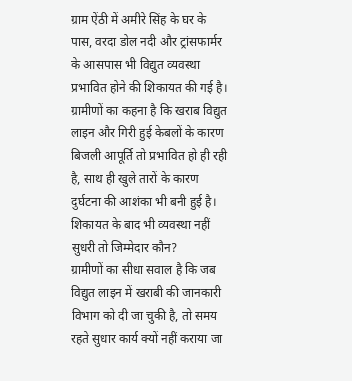ग्राम ऐंठी में अमीरे सिंह के घर के पास, वरदा डोल नदी और ट्रांसफार्मर के आसपास भी विद्युत व्यवस्था प्रभावित होने की शिकायत की गई है।
ग्रामीणों का कहना है कि खराब विद्युत लाइन और गिरी हुई केबलों के कारण बिजली आपूर्ति तो प्रभावित हो ही रही है, साथ ही खुले तारों के कारण दुर्घटना की आशंका भी बनी हुई है।
शिकायत के बाद भी व्यवस्था नहीं सुधरी तो जिम्मेदार कौन?
ग्रामीणों का सीधा सवाल है कि जब विद्युत लाइन में खराबी की जानकारी विभाग को दी जा चुकी है, तो समय रहते सुधार कार्य क्यों नहीं कराया जा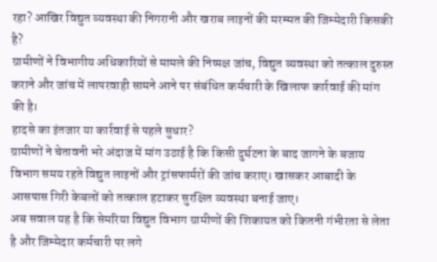रहा? आखिर विद्युत व्यवस्था की निगरानी और खराब लाइनों की मरम्मत की जिम्मेदारी किसकी है?
ग्रामीणों ने विभागीय अधिकारियों से मामले की निष्पक्ष जांच, विद्युत व्यवस्था को तत्काल दुरुस्त कराने और जांच में लापरवाही सामने आने पर संबंधित कर्मचारी के खिलाफ कार्रवाई की मांग की है।
हादसे का इंतजार या कार्रवाई से पहले सुधार?
ग्रामीणों ने चेतावनी भरे अंदाज में मांग उठाई है कि किसी दुर्घटना के बाद जागने के बजाय विभाग समय रहते विद्युत लाइनों और ट्रांसफार्मरों की जांच कराए। खासकर आबादी के आसपास गिरी केबलों को तत्काल हटाकर सुरक्षित व्यवस्था बनाई जाए।
अब सवाल यह है कि सेमरिया विद्युत विभाग ग्रामीणों की शिकायत को कितनी गंभीरता से लेता है और जिम्मेदार कर्मचारी पर लगे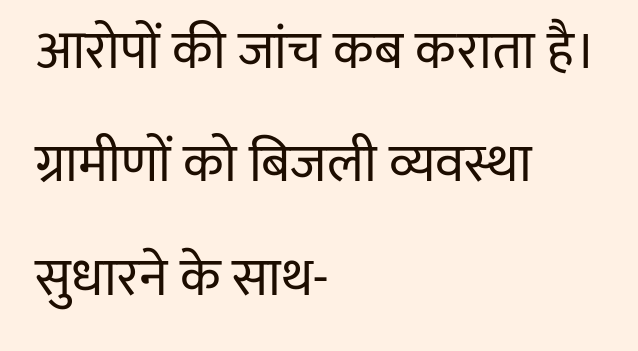आरोपों की जांच कब कराता है। ग्रामीणों को बिजली व्यवस्था सुधारने के साथ-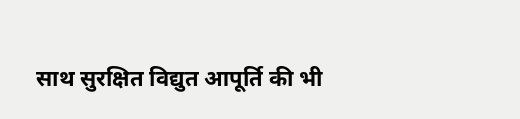साथ सुरक्षित विद्युत आपूर्ति की भी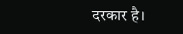दरकार है।